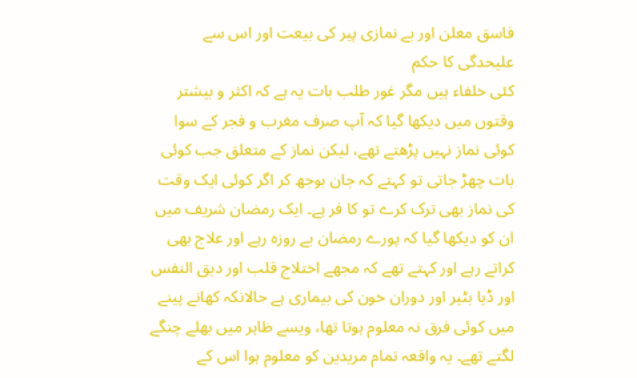فاسق معلن اور بے نمازی پیر کی بیعت اور اس سے علیحدگی کا حکم
کئی خلفاء ہیں مگر غور طلب بات یہ ہے کہ اکثر و بیشتر وقتوں میں دیکھا گیا کہ آپ صرف مغرب و فجر کے سوا کوئی نماز نہیں پڑھتے تھے، لیکن نماز کے متعلق جب کوئی بات چھڑ جاتی تو کہتے کہ جان بوجھ کر اگر کوئی ایک وقت کی نماز بھی ترک کرے تو کا فر ہے۔ ایک رمضان شریف میں ان کو دیکھا گیا کہ پورے رمضان بے روزہ رہے اور علاج بھی کراتے رہے اور کہتے تھے کہ مجھے اختلاج قلب اور دیق النفس اور ڈیا بٹیر اور دوران خون کی بیماری ہے حالانکہ کھانے پینے میں کوئی فرق نہ معلوم ہوتا تھا، ویسے ظاہر میں بھلے چنگے لگتے تھے۔ یہ واقعہ تمام مریدین کو معلوم ہوا اس کے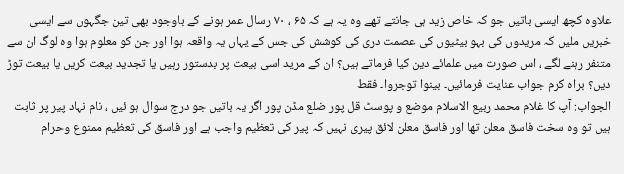علاوہ کچھ ایسی باتیں جو کہ خاص زید ہی جانتے تھے وہ یہ ہے کہ ۶۵ ، ۷۰ رسال عمر ہونے کے باوجود بھی تین جگہوں سے ایسی خبریں ملیں کہ مریدوں کی بہو بیٹیوں کی عصمت دری کی کوشش کی جس کے یہاں یہ واقعہ ہوا اور جن کو معلوم ہوا وہ لوگ ان سے متنفر رہنے لگے ، اس صورت میں علمائے دین کیا فرماتے ہیں؟ ان کے مرید اسی بیعت پر بدستور رہیں یا تجدید بیعت کریں یا بیعت توڑ دیں؟ براہ کرم جواب عنایت فرمائیں۔ بینوا توجروا۔ فقط
الجواب: آپ کا غلام محمد ربیع الاسلام موضع و پوسٹ قل پور ضلع مڈن پور اگر یہ باتیں جو درج سوال ہو ئیں ، نام نہاد پیر پر ثابت ہیں تو وہ سخت فاسق معلن تھا اور فاسق معلن لائق پیری نہیں کہ پیر کی تعظیم واجب ہے اور فاسق کی تعظیم ممنوع وحرام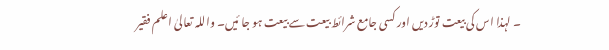۔ لہذا اس کی بیعت توڑ دیں اور کسی جامع شرائط بیعت سے بیعت ہو جا ئیں۔ واللہ تعالیٰ اعلم فقیر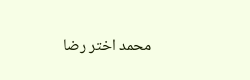محمد اختر رضا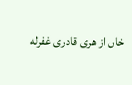خاں از هری قادری غفرله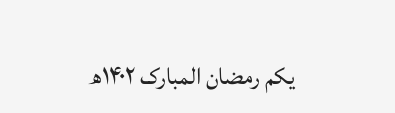یکم رمضان المبارک ۱۴۰۲ھ